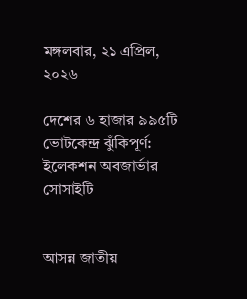মঙ্গলবার, ২১ এপ্রিল, ২০২৬

দেশের ৬ হাজার ৯৯৫টি ভোটকেন্দ্র ঝুঁকিপূর্ণ: ইলেকশন অবজার্ভার সোসাইটি


আসন্ন জাতীয়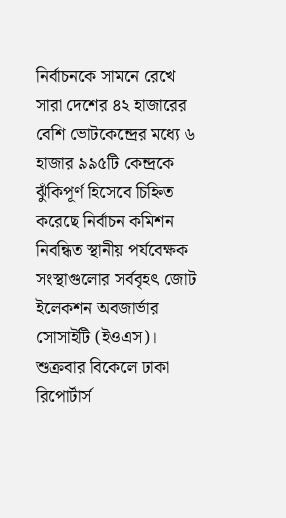নির্বাচনকে সামনে রেখে সারা দেশের ৪২ হাজারের বেশি ভোটকেন্দ্রের মধ্যে ৬ হাজার ৯৯৫টি কেন্দ্রকে ঝুঁকিপূর্ণ হিসেবে চিহ্নিত করেছে নির্বাচন কমিশন নিবন্ধিত স্থানীয় পর্যবেক্ষক সংস্থাগুলোর সর্ববৃহৎ জোট ইলেকশন অবজার্ভার সোসাইটি (ইওএস)। শুক্রবার বিকেলে ঢাকা রিপোর্টার্স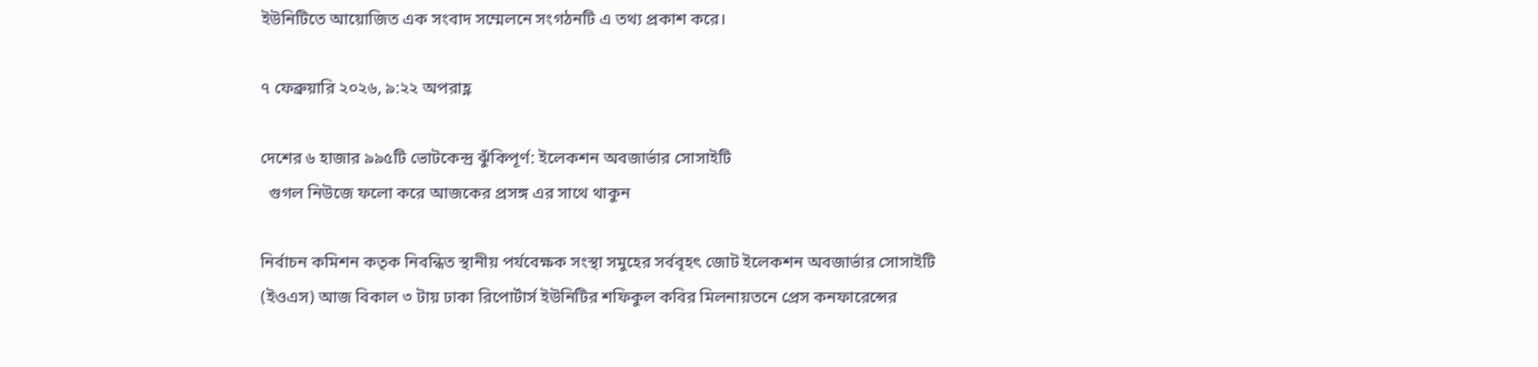ইউনিটিতে আয়োজিত এক সংবাদ সম্মেলনে সংগঠনটি এ তথ্য প্রকাশ করে।

৭ ফেব্রুয়ারি ২০২৬, ৯:২২ অপরাহ্ণ

দেশের ৬ হাজার ৯৯৫টি ভোটকেন্দ্র ঝুঁকিপূর্ণ: ইলেকশন অবজার্ভার সোসাইটি
  গুগল নিউজে ফলো করে আজকের প্রসঙ্গ এর সাথে থাকুন

নির্বাচন কমিশন কতৃক নিবন্ধিত স্থানীয় পর্যবেক্ষক সংস্থা সমুহের সর্ববৃহৎ জোট ইলেকশন অবজার্ভার সোসাইটি (ইওএস) আজ বিকাল ৩ টায় ঢাকা রিপোর্টার্স ইউনিটির শফিকুল কবির মিলনায়তনে প্রেস কনফারেন্সের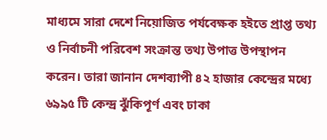মাধ্যমে সারা দেশে নিয়োজিত পর্যবেক্ষক হইতে প্রাপ্ত তথ্য ও নির্বাচনী পরিবেশ সংক্রান্ত তথ্য উপাত্ত উপস্থাপন করেন। তারা জানান দেশব্যাপী ৪২ হাজার কেন্দ্রের মধ্যে ৬৯৯৫ টি কেন্দ্র ঝুঁকিপূর্ণ এবং ঢাকা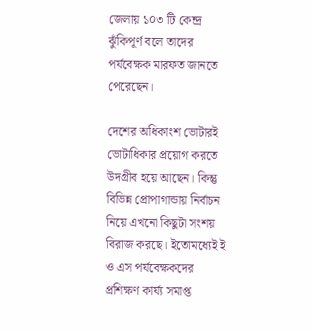জেলায় ১০৩ টি কেন্দ্র ঝুঁকিপূর্ণ বলে তাদের পর্যবেক্ষক মারফত জানতে পেরেছেন।

দেশের অধিকাংশ ভোটারই ভোটাধিকার প্রয়োগ করতে উদগ্রীব হয়ে আছেন। কিন্তু বিভিন্ন প্রোপাগান্ডায় নির্বাচন নিয়ে এখনো কিছুটা সংশয় বিরাজ করছে। ইতোমধ্যেই ই ও এস পর্যবেক্ষকদের প্রশিক্ষণ কার্য্য সমাপ্ত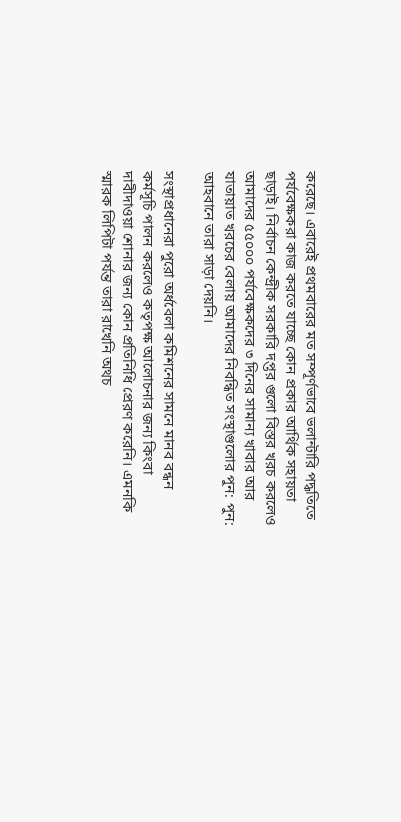করেছে। এবারেই প্রথমবারের মত সম্পূর্ণভাবে ভলান্টারি পদ্ধতিতে পর্যবেক্ষকরা কাজ করতে যাচ্ছে কোন প্রকার আর্থিক সহায়তা ছাড়াই। নির্বাচন কেন্দ্রীক সরকারি দপ্তর গুলো বিস্তর খরচ করলেও আমাদের ৫৫০০০ পর্যবেক্ষকদের ৩ দিনের সামান্য খাবার আর যাতায়াত খরচের বেলায় আমাদের নিবন্ধিত সংস্থাগুলোর পুন: পুন: আহবানে তারা সাড়া দেয়নি।

সংস্থাপ্রধানেরা পুরো অর্ধবেলা কমিশনের সামনে মানব বন্ধন কর্মসূচি পালন করলেও কতৃপক্ষ আলোচনার জন্য কিংবা দাবীদাওয়া শোনার জন্য কোন প্রতিনিধি প্রেরণ করেনি। এমনকি স্মারক লিপিটা পর্যন্ত তারা রাখেনি অথচ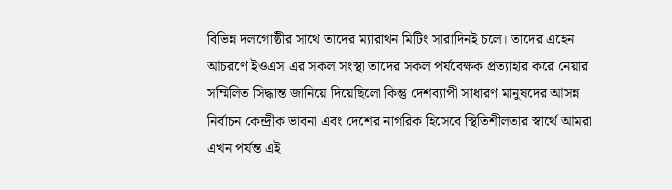বিভিন্ন দলগোষ্ঠীর সাথে তাদের ম্যারাথন মিটিং সারাদিনই চলে। তাদের এহেন আচরণে ইওএস এর সকল সংস্থা তাদের সকল পর্যবেক্ষক প্রত্যাহার করে নেয়ার সম্মিলিত সিদ্ধান্ত জানিয়ে দিয়েছিলো কিন্তু দেশব্যাপী সাধারণ মানুষদের আসন্ন নির্বাচন কেন্দ্রীক ভাবনা এবং দেশের নাগরিক হিসেবে স্থিতিশীলতার স্বার্থে আমরা এখন পর্যন্ত এই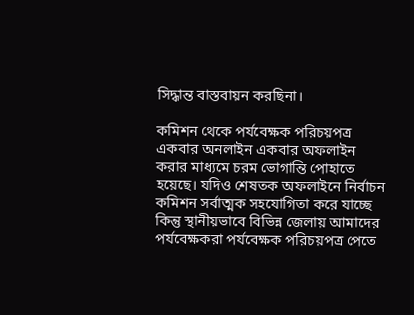সিদ্ধান্ত বাস্তবায়ন করছিনা।

কমিশন থেকে পর্যবেক্ষক পরিচয়পত্র একবার অনলাইন একবার অফলাইন করার মাধ্যমে চরম ভোগান্তি পোহাতে হয়েছে। যদিও শেষতক অফলাইনে নির্বাচন কমিশন সর্বাত্মক সহযোগিতা করে যাচ্ছে কিন্তু স্থানীয়ভাবে বিভিন্ন জেলায় আমাদের পর্যবেক্ষকরা পর্যবেক্ষক পরিচয়পত্র পেতে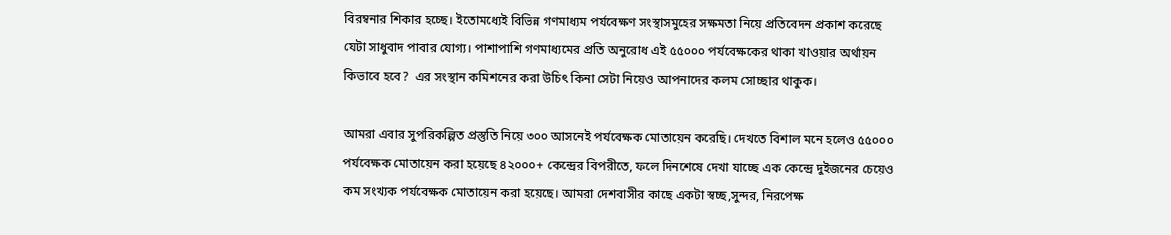বিরম্বনার শিকার হচ্ছে। ইতোমধ্যেই বিভিন্ন গণমাধ্যম পর্যবেক্ষণ সংস্থাসমুহের সক্ষমতা নিয়ে প্রতিবেদন প্রকাশ করেছে যেটা সাধুবাদ পাবার যোগ্য। পাশাপাশি গণমাধ্যমের প্রতি অনুরোধ এই ৫৫০০০ পর্যবেক্ষকের থাকা খাওয়ার অর্থায়ন কিভাবে হবে?  এর সংস্থান কমিশনের করা উচিৎ কিনা সেটা নিয়েও আপনাদের কলম সোচ্ছার থাকুক।

আমরা এবার সুপরিকল্পিত প্রস্তুতি নিয়ে ৩০০ আসনেই পর্যবেক্ষক মোতায়েন করেছি। দেখতে বিশাল মনে হলেও ৫৫০০০ পর্যবেক্ষক মোতায়েন করা হয়েছে ৪২০০০+ কেন্দ্রের বিপরীতে, ফলে দিনশেষে দেখা যাচ্ছে এক কেন্দ্রে দুইজনের চেয়েও কম সংখ্যক পর্যবেক্ষক মোতায়েন করা হয়েছে। আমরা দেশবাসীর কাছে একটা স্বচ্ছ,সুন্দর, নিরপেক্ষ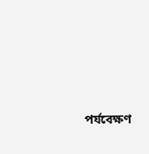পর্যবেক্ষণ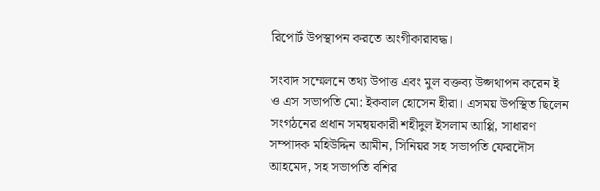রিপোর্ট উপস্থাপন করতে অংগীকারাবদ্ধ।

সংবাদ সম্মেলনে তথ্য উপাত্ত এবং মুল বক্তব্য উপ্সথাপন করেন ই ও এস সভাপতি মো: ইকবাল হোসেন হীরা। এসময় উপস্থিত ছিলেন সংগঠনের প্রধান সমন্বয়কারী শহীদুল ইসলাম আপ্পি, সাধারণ সম্পাদক মহিউদ্দিন আমীন, সিনিয়র সহ সভাপতি ফেরদৌস আহমেদ, সহ সভাপতি বশির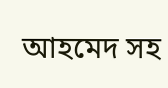আহমেদ সহ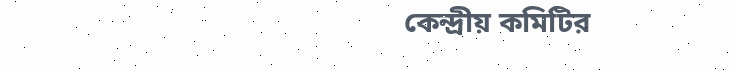কেন্দ্রীয় কমিটির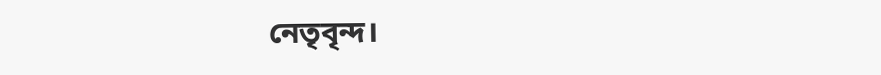নেতৃবৃন্দ।